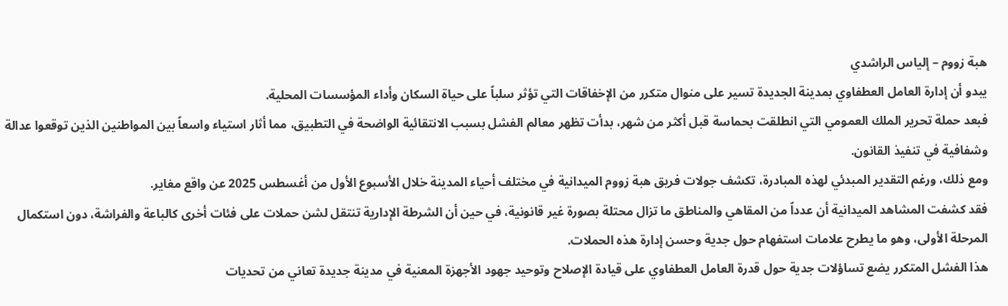هبة زووم – إلياس الراشدي
يبدو أن إدارة العامل العطفاوي بمدينة الجديدة تسير على منوال متكرر من الإخفاقات التي تؤثر سلباً على حياة السكان وأداء المؤسسات المحلية.
فبعد حملة تحرير الملك العمومي التي انطلقت بحماسة قبل أكثر من شهر، بدأت تظهر معالم الفشل بسبب الانتقائية الواضحة في التطبيق، مما أثار استياء واسعاً بين المواطنين الذين توقعوا عدالة وشفافية في تنفيذ القانون.
ومع ذلك، ورغم التقدير المبدئي لهذه المبادرة، تكشف جولات فريق هبة زووم الميدانية في مختلف أحياء المدينة خلال الأسبوع الأول من أغسطس 2025 عن واقع مغاير.
فقد كشفت المشاهد الميدانية أن عدداً من المقاهي والمناطق ما تزال محتلة بصورة غير قانونية، في حين أن الشرطة الإدارية تنتقل لشن حملات على فئات أخرى كالباعة والفراشة، دون استكمال المرحلة الأولى، وهو ما يطرح علامات استفهام حول جدية وحسن إدارة هذه الحملات.
هذا الفشل المتكرر يضع تساؤلات جدية حول قدرة العامل العطفاوي على قيادة الإصلاح وتوحيد جهود الأجهزة المعنية في مدينة جديدة تعاني من تحديات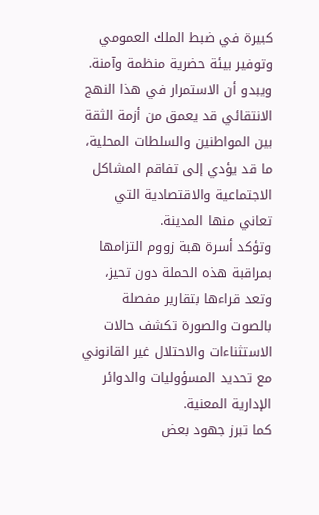كبيرة في ضبط الملك العمومي وتوفير بيئة حضرية منظمة وآمنة.
ويبدو أن الاستمرار في هذا النهج الانتقائي قد يعمق من أزمة الثقة بين المواطنين والسلطات المحلية، ما قد يؤدي إلى تفاقم المشاكل الاجتماعية والاقتصادية التي تعاني منها المدينة.
وتؤكد أسرة هبة زووم التزامها بمراقبة هذه الحملة دون تحيز، وتعد قراءها بتقارير مفصلة بالصوت والصورة تكشف حالات الاستثناءات والاحتلال غير القانوني مع تحديد المسؤوليات والدوائر الإدارية المعنية.
كما تبرز جهود بعض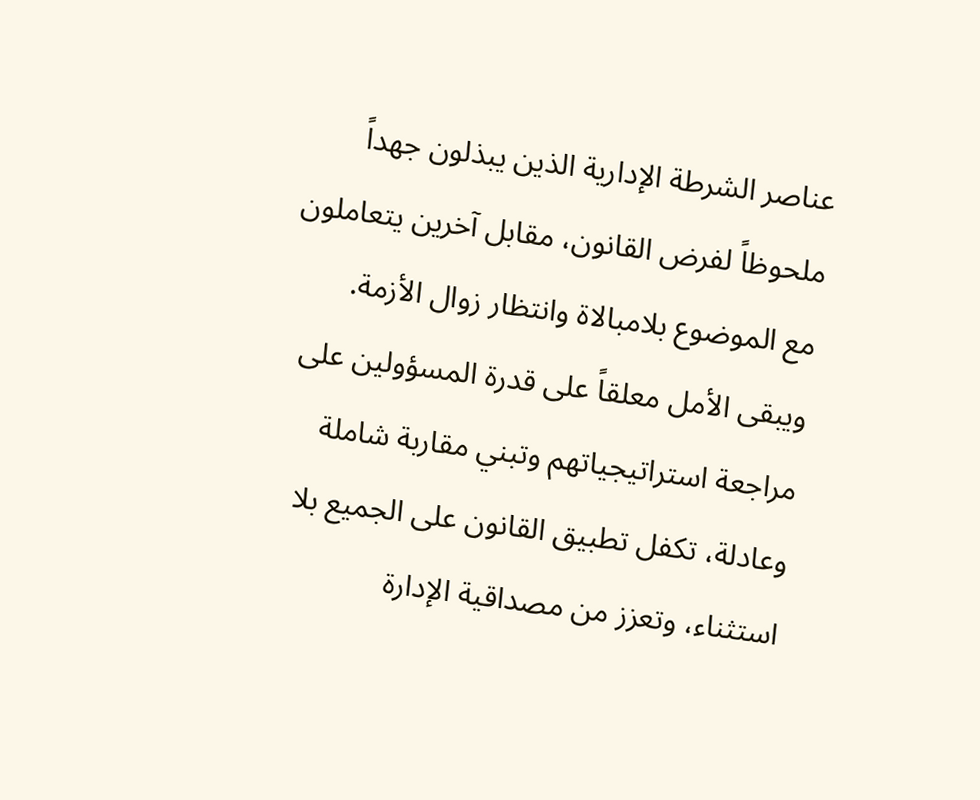عناصر الشرطة الإدارية الذين يبذلون جهداً ملحوظاً لفرض القانون، مقابل آخرين يتعاملون مع الموضوع بلامبالاة وانتظار زوال الأزمة.
ويبقى الأمل معلقاً على قدرة المسؤولين على مراجعة استراتيجياتهم وتبني مقاربة شاملة وعادلة، تكفل تطبيق القانون على الجميع بلا استثناء، وتعزز من مصداقية الإدارة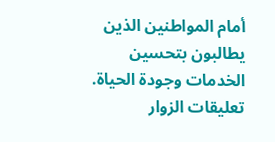أمام المواطنين الذين يطالبون بتحسين الخدمات وجودة الحياة.
تعليقات الزوار